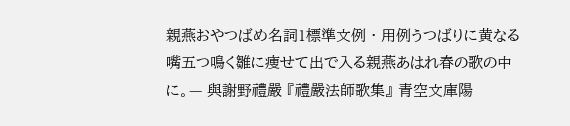親燕おやつばめ名詞1標準文例 · 用例うつばりに黄なる嘴五つ鳴く雛に痩せて出で入る親燕あはれ春の歌の中に。— 與謝野禮嚴 『禮嚴法師歌集』 青空文庫陽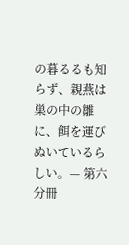の暮るるも知らず、親燕は巣の中の雛に、餌を運びぬいているらしい。— 第六分冊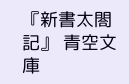『新書太閤記』 青空文庫